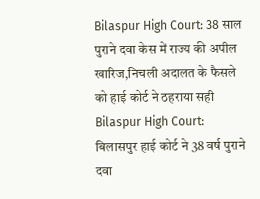Bilaspur High Court: 38 साल पुराने दवा केस में राज्य की अपील खारिज,निचली अदालत के फैसले को हाई कोर्ट ने ठहराया सही
Bilaspur High Court: बिलासपुर हाई कोर्ट ने 38 वर्ष पुराने दवा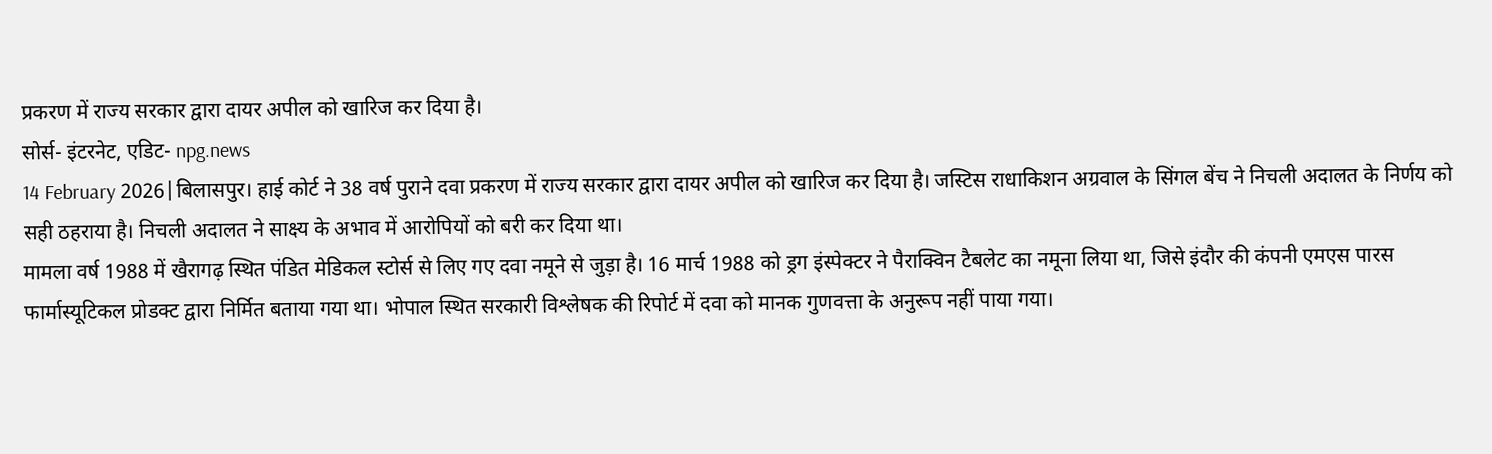प्रकरण में राज्य सरकार द्वारा दायर अपील को खारिज कर दिया है।
सोर्स- इंटरनेट, एडिट- npg.news
14 February 2026|बिलासपुर। हाई कोर्ट ने 38 वर्ष पुराने दवा प्रकरण में राज्य सरकार द्वारा दायर अपील को खारिज कर दिया है। जस्टिस राधाकिशन अग्रवाल के सिंगल बेंच ने निचली अदालत के निर्णय को सही ठहराया है। निचली अदालत ने साक्ष्य के अभाव में आरोपियों को बरी कर दिया था।
मामला वर्ष 1988 में खैरागढ़ स्थित पंडित मेडिकल स्टोर्स से लिए गए दवा नमूने से जुड़ा है। 16 मार्च 1988 को ड्रग इंस्पेक्टर ने पैराक्विन टैबलेट का नमूना लिया था, जिसे इंदौर की कंपनी एमएस पारस फार्मास्यूटिकल प्रोडक्ट द्वारा निर्मित बताया गया था। भोपाल स्थित सरकारी विश्लेषक की रिपोर्ट में दवा को मानक गुणवत्ता के अनुरूप नहीं पाया गया।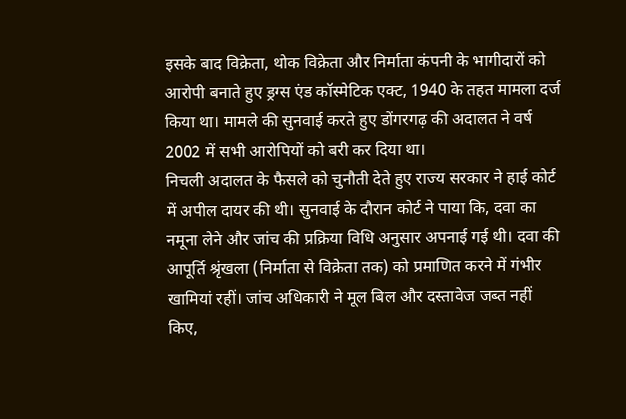इसके बाद विक्रेता, थोक विक्रेता और निर्माता कंपनी के भागीदारों को आरोपी बनाते हुए ड्रग्स एंड कॉस्मेटिक एक्ट, 1940 के तहत मामला दर्ज किया था। मामले की सुनवाई करते हुए डोंगरगढ़ की अदालत ने वर्ष 2002 में सभी आरोपियों को बरी कर दिया था।
निचली अदालत के फैसले को चुनौती देते हुए राज्य सरकार ने हाई कोर्ट में अपील दायर की थी। सुनवाई के दौरान कोर्ट ने पाया कि, दवा का नमूना लेने और जांच की प्रक्रिया विधि अनुसार अपनाई गई थी। दवा की आपूर्ति श्रृंखला (निर्माता से विक्रेता तक) को प्रमाणित करने में गंभीर खामियां रहीं। जांच अधिकारी ने मूल बिल और दस्तावेज जब्त नहीं किए,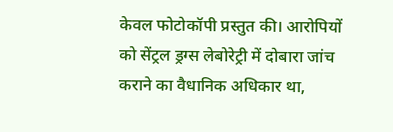केवल फोटोकॉपी प्रस्तुत की। आरोपियों को सेंट्रल ड्रग्स लेबोरेट्री में दोबारा जांच कराने का वैधानिक अधिकार था,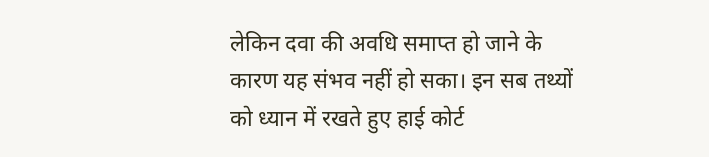लेकिन दवा की अवधि समाप्त हो जाने के कारण यह संभव नहीं हो सका। इन सब तथ्यों को ध्यान में रखते हुए हाई कोर्ट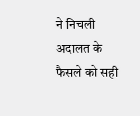ने निचली अदालत के फैसले को सही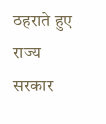ठहराते हुए राज्य सरकार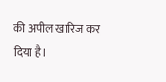की अपील खारिज कर दिया है।